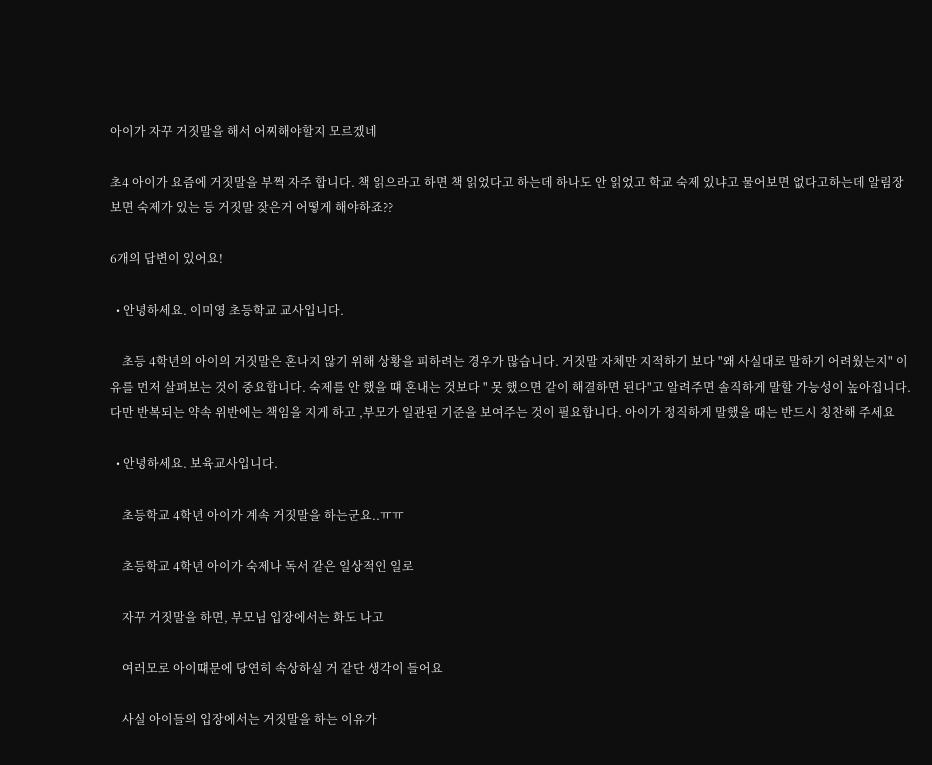아이가 자꾸 거짓말을 해서 어찌해야할지 모르겠네

초4 아이가 요즘에 거짓말을 부쩍 자주 합니다. 책 읽으라고 하면 책 읽었다고 하는데 하나도 안 읽었고 학교 숙제 있냐고 물어보면 없다고하는데 알림장 보면 숙제가 있는 등 거짓말 잦은거 어떻게 해야하죠??

6개의 답변이 있어요!

  • 안녕하세요. 이미영 초등학교 교사입니다.

    초등 4학년의 아이의 거짓말은 혼나지 않기 위해 상황을 피하려는 경우가 많습니다. 거짓말 자체만 지적하기 보다 "왜 사실대로 말하기 어려웠는지" 이유를 먼저 살펴보는 것이 중요합니다. 숙제를 안 했을 떄 혼내는 것보다 " 못 했으면 같이 해결하면 된다"고 알려주면 솔직하게 말할 가능성이 높아집니다. 다만 반복되는 약속 위반에는 책임을 지게 하고 ,부모가 일관된 기준을 보여주는 것이 필요합니다. 아이가 정직하게 말했을 때는 반드시 칭찬해 주세요

  • 안녕하세요. 보육교사입니다.

    초등학교 4학년 아이가 계속 거짓말을 하는군요..ㅠㅠ

    초등학교 4학년 아이가 숙제나 독서 같은 일상적인 일로

    자꾸 거짓말을 하면, 부모님 입장에서는 화도 나고

    여러모로 아이떄문에 당연히 속상하실 거 같단 생각이 들어요

    사실 아이들의 입장에서는 거짓말을 하는 이유가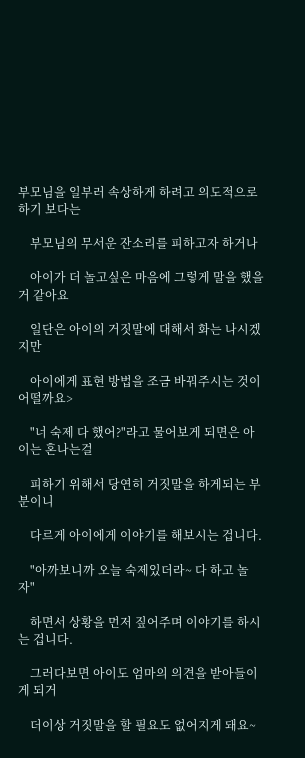부모님을 일부러 속상하게 하려고 의도적으로 하기 보다는

    부모님의 무서운 잔소리를 피하고자 하거나

    아이가 더 놀고싶은 마음에 그렇게 말을 했을 거 같아요

    일단은 아이의 거짓말에 대해서 화는 나시겠지만

    아이에게 표현 방법을 조금 바꿔주시는 것이 어떨까요>

    "너 숙제 다 했어?"라고 물어보게 되면은 아이는 혼나는걸

    피하기 위해서 당연히 거짓말을 하게되는 부분이니

    다르게 아이에게 이야기를 해보시는 겁니다.

    "아까보니까 오늘 숙제있더라~ 다 하고 놀자"

    하면서 상황을 먼저 짚어주며 이야기를 하시는 겁니다.

    그러다보면 아이도 엄마의 의견을 받아들이게 되거

    더이상 거짓말을 할 필요도 없어지게 돼요~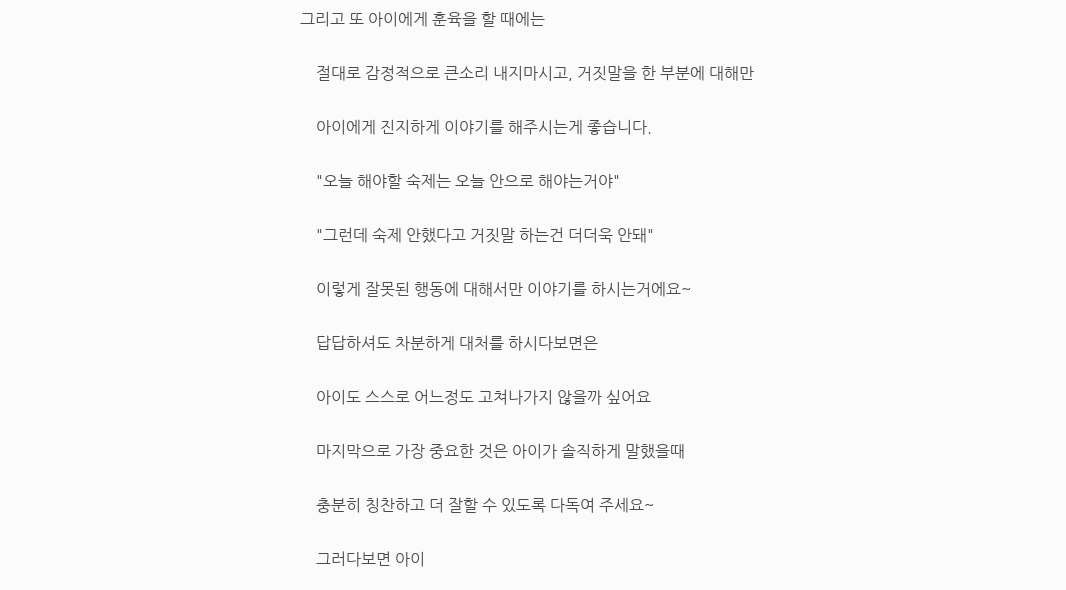그리고 또 아이에게 훈육을 할 때에는

    절대로 감정적으로 큰소리 내지마시고, 거짓말을 한 부분에 대해만

    아이에게 진지하게 이야기를 해주시는게 좋습니다.

    "오늘 해야할 숙제는 오늘 안으로 해야는거야"

    "그런데 숙제 안했다고 거짓말 하는건 더더욱 안돼"

    이렇게 잘못된 행동에 대해서만 이야기를 하시는거에요~

    답답하셔도 차분하게 대처를 하시다보면은

    아이도 스스로 어느정도 고쳐나가지 않을까 싶어요

    마지막으로 가장 중요한 것은 아이가 솔직하게 말했을때

    충분히 칭찬하고 더 잘할 수 있도록 다독여 주세요~

    그러다보면 아이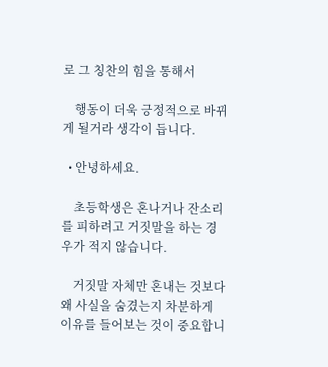로 그 칭찬의 힘을 통해서

    행동이 더욱 긍정적으로 바뀌게 될거라 생각이 듭니다.

  • 안녕하세요.

    초등학생은 혼나거나 잔소리를 피하려고 거짓말을 하는 경우가 적지 않습니다.

    거짓말 자체만 혼내는 것보다 왜 사실을 숨겼는지 차분하게 이유를 들어보는 것이 중요합니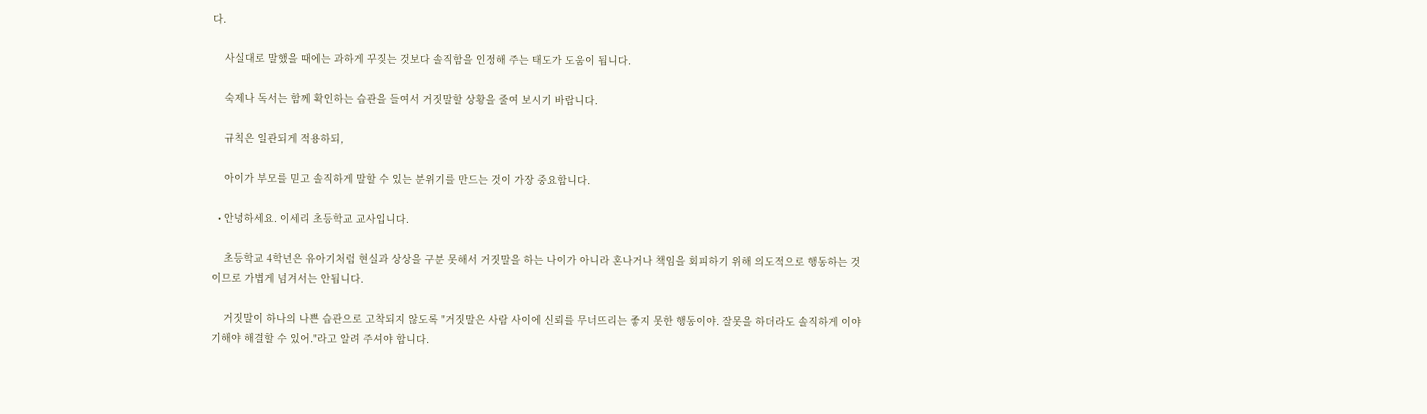다.

    사실대로 말했을 때에는 과하게 꾸짖는 것보다 솔직함을 인정해 주는 태도가 도움이 됩니다.

    숙제나 독서는 함께 확인하는 습관을 들여서 거짓말할 상황을 줄여 보시기 바랍니다.

    규칙은 일관되게 적용하되,

    아이가 부모를 믿고 솔직하게 말할 수 있는 분위기를 만드는 것이 가장 중요합니다.

  • 안녕하세요. 이세리 초등학교 교사입니다.

    초등학교 4학년은 유아기처럼 현실과 상상을 구분 못해서 거짓말을 하는 나이가 아니라 혼나거나 책임을 회피하기 위해 의도적으로 행동하는 것이므로 가볍게 넘겨서는 안됩니다.

    거짓말이 하나의 나쁜 습관으로 고착되지 않도록 "거짓말은 사람 사이에 신뢰를 무너뜨리는 좋지 못한 행동이야. 잘못을 하더라도 솔직하게 이야기해야 해결할 수 있어."라고 알려 주셔야 합니다.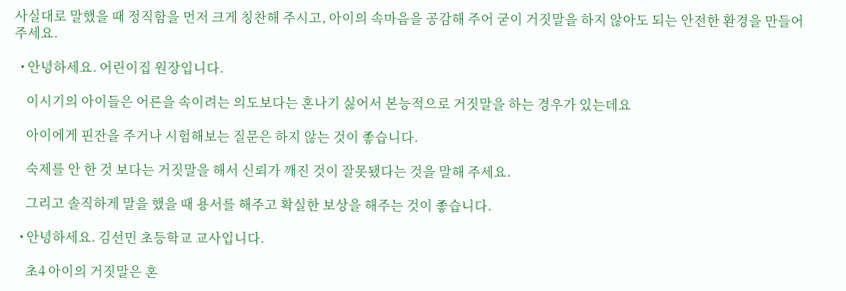사실대로 말했을 때 정직함을 먼저 크게 칭찬해 주시고, 아이의 속마음을 공감해 주어 굳이 거짓말을 하지 않아도 되는 안전한 환경을 만들어 주세요.

  • 안녕하세요. 어린이집 원장입니다.

    이시기의 아이들은 어른을 속이려는 의도보다는 혼나기 싫어서 본능적으로 거짓말을 하는 경우가 있는데요

    아이에게 핀잔을 주거나 시험해보는 질문은 하지 않는 것이 좋습니다.

    숙제를 안 한 것 보다는 거짓말을 해서 신뢰가 깨진 것이 잘못됐다는 것을 말해 주세요.

    그리고 솔직하게 말을 했을 때 용서를 해주고 확실한 보상을 해주는 것이 좋습니다.

  • 안녕하세요. 김선민 초등학교 교사입니다.

    초4 아이의 거짓말은 혼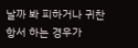날까 봐 피하거나 귀찬항서 하는 경우가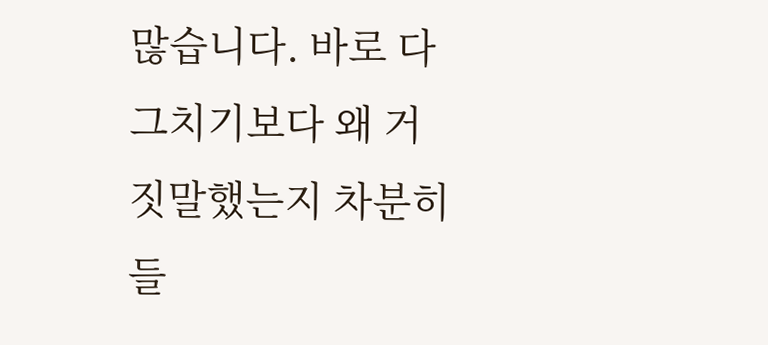많습니다. 바로 다그치기보다 왜 거짓말했는지 차분히 들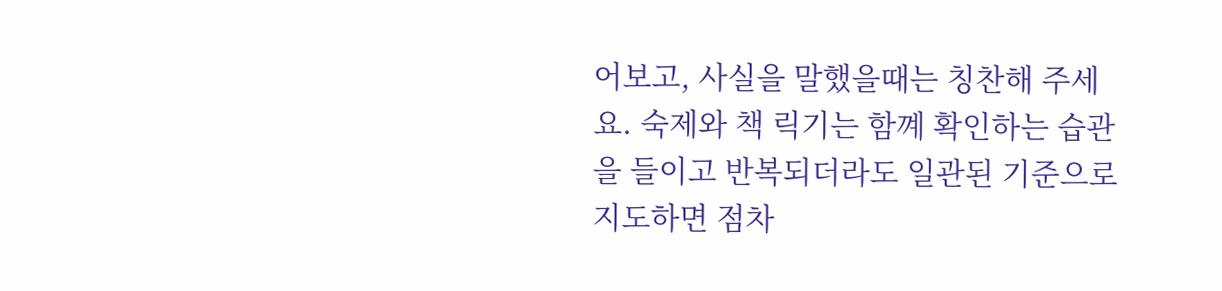어보고, 사실을 말했을때는 칭찬해 주세요. 숙제와 책 릭기는 함꼐 확인하는 습관을 들이고 반복되더라도 일관된 기준으로지도하면 점차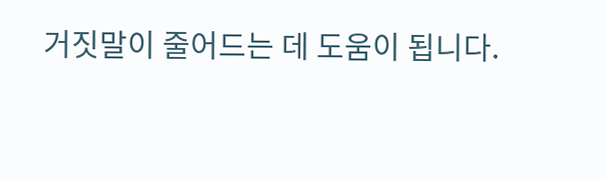거짓말이 줄어드는 데 도움이 됩니다.